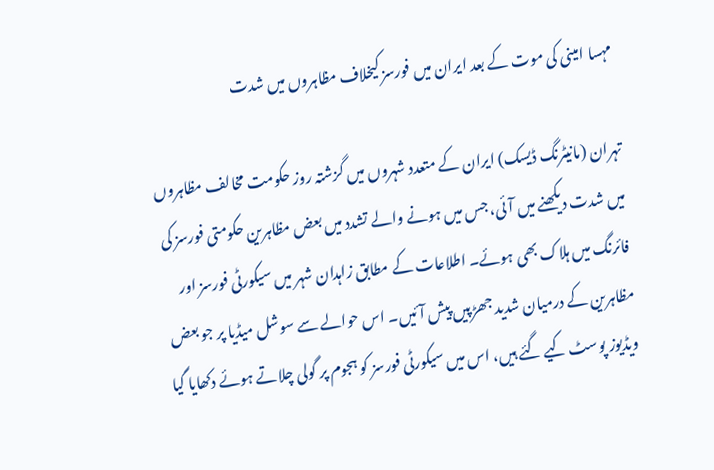مہسا امینی کی موت کے بعد ایران میں فورسز کیخلاف مظاہروں میں شدت

تہران (مانیٹرنگ ڈیسک) ایران کے متعدد شہروں میں گزشتہ روز حکومت مخالف مظاہروں میں شدت دیکھنے میں آئی، جس میں ہونے والے تشدد میں بعض مظاہرین حکومتی فورسز کی فائرنگ میں ہلاک بھی ہوئے۔ اطلاعات کے مطابق زاہدان شہر میں سیکورٹی فورسز اور مظاہرین کے درمیان شدید جھڑپیں پیش آئیں۔ اس حوالے سے سوشل میڈیا پر جو بعض ویڈیوز پوسٹ کیے گئے ہیں، اس میں سیکورٹی فورسز کو ہجوم پر گولی چلاتے ہوئے دکھایا گیا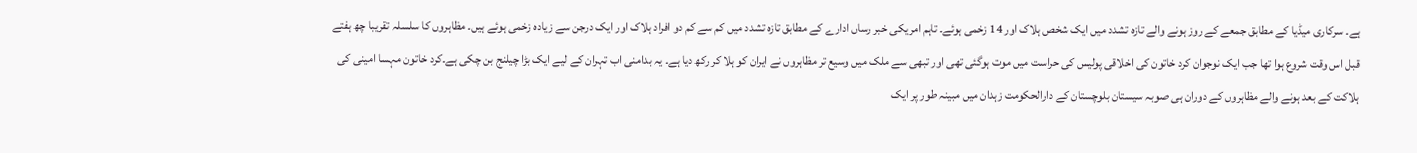ہے۔ سرکاری میڈیا کے مطابق جمعے کے روز ہونے والے تازہ تشدد میں ایک شخص ہلاک اور 14 زخمی ہوئے۔ تاہم امریکی خبر رساں ادارے کے مطابق تازہ تشدد میں کم سے کم دو افراد ہلاک اور ایک درجن سے زیادہ زخمی ہوئے ہیں۔ مظاہروں کا سلسلہ تقریبا چھ ہفتے قبل اس وقت شروع ہوا تھا جب ایک نوجوان کرد خاتون کی اخلاقی پولیس کی حراست میں موت ہوگئی تھی اور تبھی سے ملک میں وسیع تر مظاہروں نے ایران کو ہلا کر رکھ دیا ہے۔ یہ بدامنی اب تہران کے لیے ایک بڑا چیلنج بن چکی ہے۔کرد خاتون مہسا امینی کی ہلاکت کے بعد ہونے والے مظاہروں کے دوران ہی صوبہ سیستان بلوچستان کے دارالحکومت زہدان میں مبینہ طور پر ایک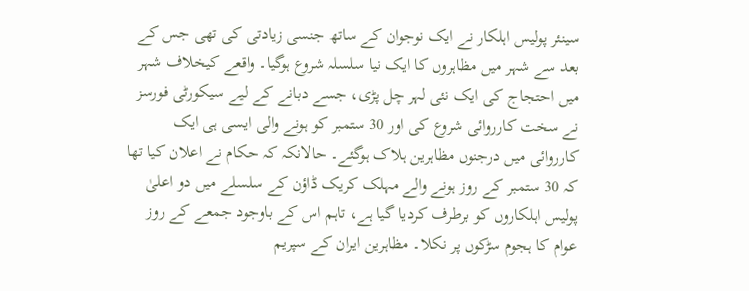سینئر پولیس اہلکار نے ایک نوجوان کے ساتھ جنسی زیادتی کی تھی جس کے بعد سے شہر میں مظاہروں کا ایک نیا سلسلہ شروع ہوگیا۔ واقعے کیخلاف شہر میں احتجاج کی ایک نئی لہر چل پڑی، جسے دبانے کے لیے سیکورٹی فورسز نے سخت کارروائی شروع کی اور 30 ستمبر کو ہونے والی ایسی ہی ایک کارروائی میں درجنوں مظاہرین ہلاک ہوگئے۔ حالانکہ کہ حکام نے اعلان کیا تھا کہ 30 ستمبر کے روز ہونے والے مہلک کریک ڈاؤن کے سلسلے میں دو اعلیٰ پولیس اہلکاروں کو برطرف کردیا گیا ہے، تاہم اس کے باوجود جمعے کے روز عوام کا ہجوم سڑکوں پر نکلا۔ مظاہرین ایران کے سپریم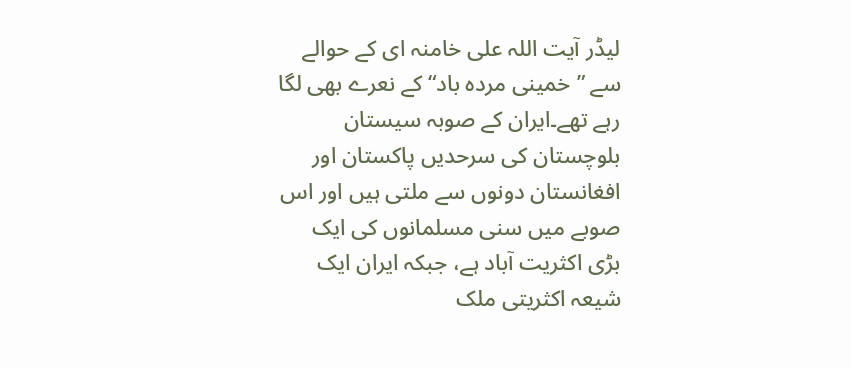لیڈر آیت اللہ علی خامنہ ای کے حوالے سے ”خمینی مردہ باد“ کے نعرے بھی لگا رہے تھے۔ایران کے صوبہ سیستان بلوچستان کی سرحدیں پاکستان اور افغانستان دونوں سے ملتی ہیں اور اس صوبے میں سنی مسلمانوں کی ایک بڑی اکثریت آباد ہے، جبکہ ایران ایک شیعہ اکثریتی ملک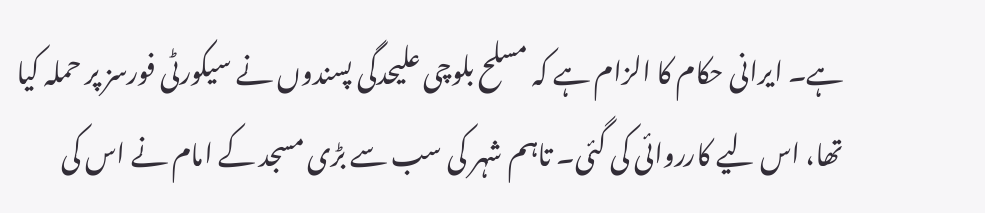ہے۔ ایرانی حکام کا الزام ہے کہ مسلح بلوچی علیحدگی پسندوں نے سیکورٹی فورسز پر حملہ کیا تھا، اس لیے کارروائی کی گئی۔ تاہم شہر کی سب سے بڑی مسجد کے امام نے اس کی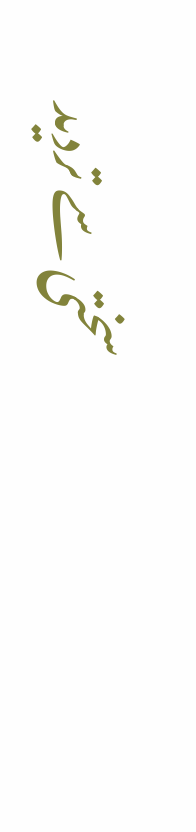سختی سے تردید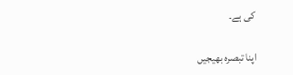کی ہے۔

اپنا تبصرہ بھیجیں